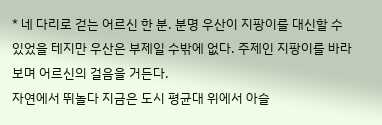* 네 다리로 걷는 어르신 한 분. 분명 우산이 지팡이를 대신할 수 있었을 테지만 우산은 부제일 수밖에 없다. 주제인 지팡이를 바라보며 어르신의 걸음을 거든다.
자연에서 뛰놀다 지금은 도시 평균대 위에서 아슬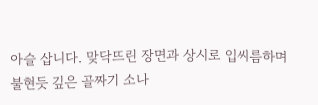아슬 삽니다. 맞닥뜨린 장면과 상시로 입씨름하며 불현듯 깊은 골짜기 소나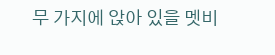무 가지에 앉아 있을 멧비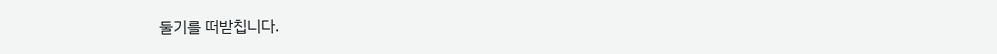둘기를 떠받칩니다.